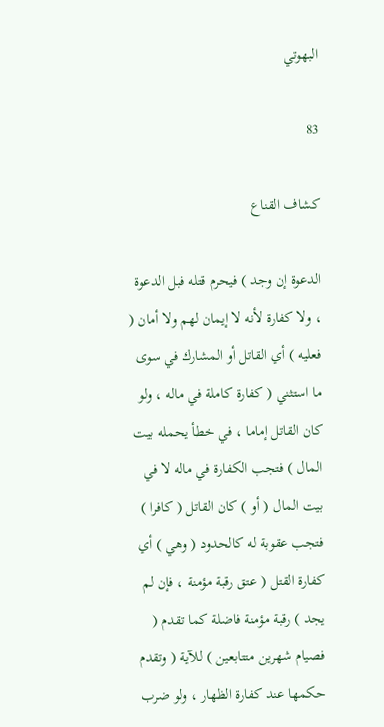البهوتي

83

كشاف القناع

الدعوة إن وجد ) فيحرم قتله فبل الدعوة ، ولا كفارة لأنه لا إيمان لهم ولا أمان ( فعليه ) أي القاتل أو المشارك في سوى ما استثني ( كفارة كاملة في ماله ، ولو كان القاتل إماما ، في خطأ يحمله بيت المال ) فتجب الكفارة في ماله لا في بيت المال ( أو ) كان القاتل ( كافرا ) فتجب عقوبة له كالحدود ( وهي ) أي كفارة القتل ( عتق رقبة مؤمنة ، فإن لم يجد ) رقبة مؤمنة فاضلة كما تقدم ( فصيام شهرين متتابعين ) للآية ( وتقدم حكمها عند كفارة الظهار ، ولو ضرب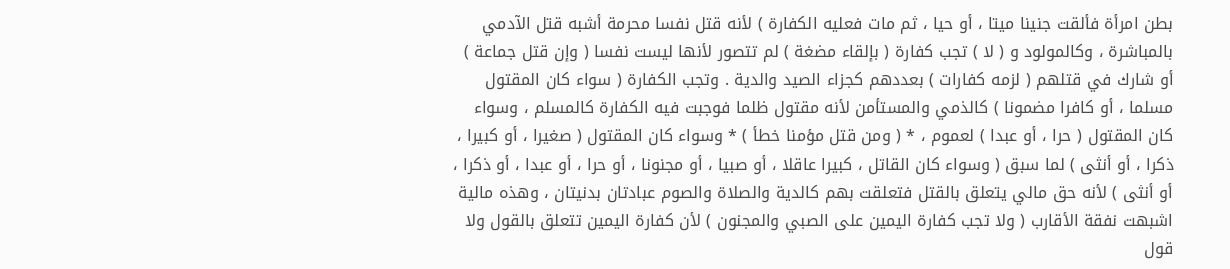بطن امرأة فألقت جنينا ميتا ، أو حيا ، ثم مات فعليه الكفارة ) لأنه قتل نفسا محرمة أشبه قتل الآدمي بالمباشرة ، وكالمولود و ( لا ) تجب كفارة ( بإلقاء مضغة ) لم تتصور لأنها ليست نفسا ( وإن قتل جماعة ) أو شارك في قتلهم ( لزمه كفارات ) بعددهم كجزاء الصيد والدية . وتجب الكفارة ( سواء كان المقتول مسلما ، أو كافرا مضمونا ) كالذمي والمستأمن لأنه مقتول ظلما فوجبت فيه الكفارة كالمسلم ، وسواء كان المقتول ( حرا ، أو عبدا ) لعموم ، * ( ومن قتل مؤمنا خطأ ) * وسواء كان المقتول ( صغيرا ، أو كبيرا ، ذكرا ، أو أنثى ) لما سبق ( وسواء كان القاتل ، كبيرا عاقلا ، أو صبيا ، أو مجنونا ، أو حرا ، أو عبدا ، أو ذكرا ، أو أنثى ) لأنه حق مالي يتعلق بالقتل فتعلقت بهم كالدية والصلاة والصوم عبادتان بدنيتان ، وهذه مالية اشبهت نفقة الأقارب ( ولا تجب كفارة اليمين على الصبي والمجنون ) لأن كفارة اليمين تتعلق بالقول ولا قول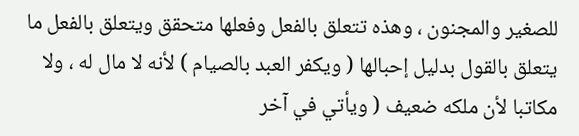للصغير والمجنون ، وهذه تتعلق بالفعل وفعلها متحقق ويتعلق بالفعل ما يتعلق بالقول بدليل إحبالها ( ويكفر العبد بالصيام ) لأنه لا مال له ، ولا مكاتبا لأن ملكه ضعيف ( ويأتي في آخر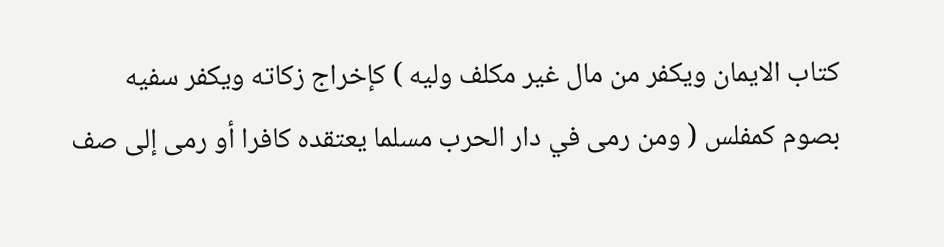كتاب الايمان ويكفر من مال غير مكلف وليه ) كإخراج زكاته ويكفر سفيه بصوم كمفلس ( ومن رمى في دار الحرب مسلما يعتقده كافرا أو رمى إلى صف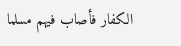الكفار فأصاب فيهم مسلما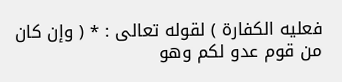فعليه الكفارة ) لقوله تعالى : * ( وإن كان من قوم عدو لكم وهو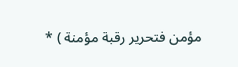مؤمن فتحرير رقبة مؤمنة ) *